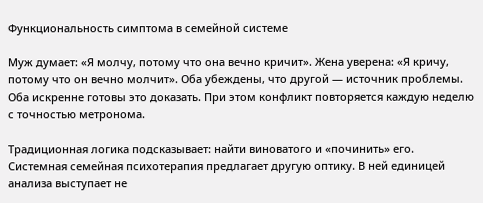Функциональность симптома в семейной системе

Муж думает: «Я молчу, потому что она вечно кричит». Жена уверена: «Я кричу, потому что он вечно молчит». Оба убеждены, что другой — источник проблемы. Оба искренне готовы это доказать. При этом конфликт повторяется каждую неделю с точностью метронома.

Традиционная логика подсказывает: найти виноватого и «починить» его. Системная семейная психотерапия предлагает другую оптику. В ней единицей анализа выступает не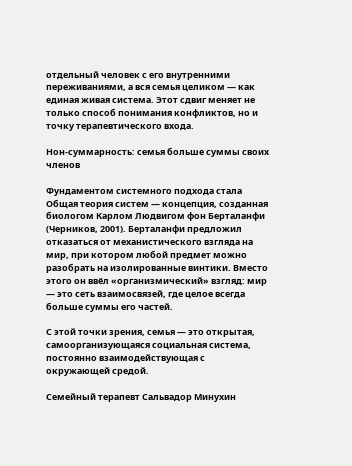отдельный человек с его внутренними переживаниями, а вся семья целиком — как единая живая система. Этот сдвиг меняет не только способ понимания конфликтов, но и точку терапевтического входа.

Нон-суммарность: семья больше суммы своих членов

Фундаментом системного подхода стала Общая теория систем — концепция, созданная биологом Карлом Людвигом фон Берталанфи (Черников, 2001). Берталанфи предложил отказаться от механистического взгляда на мир, при котором любой предмет можно разобрать на изолированные винтики. Вместо этого он ввёл «организмический» взгляд: мир — это сеть взаимосвязей, где целое всегда больше суммы его частей.

С этой точки зрения, семья — это открытая, самоорганизующаяся социальная система, постоянно взаимодействующая с окружающей средой.

Семейный терапевт Сальвадор Минухин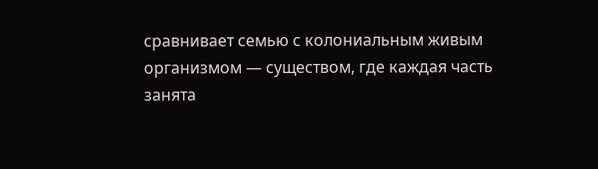сравнивает семью с колониальным живым организмом — существом, где каждая часть занята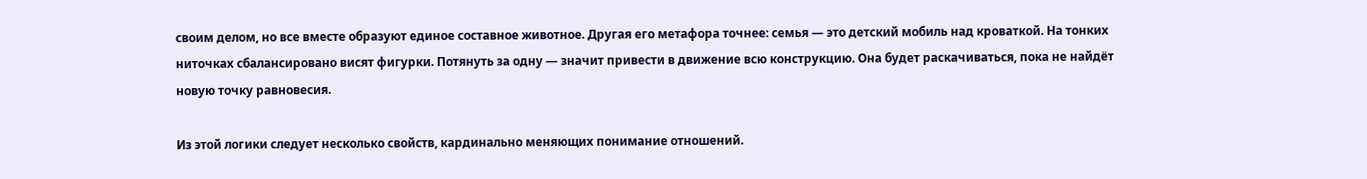своим делом, но все вместе образуют единое составное животное. Другая его метафора точнее: семья — это детский мобиль над кроваткой. На тонких ниточках сбалансировано висят фигурки. Потянуть за одну — значит привести в движение всю конструкцию. Она будет раскачиваться, пока не найдёт новую точку равновесия.

Из этой логики следует несколько свойств, кардинально меняющих понимание отношений.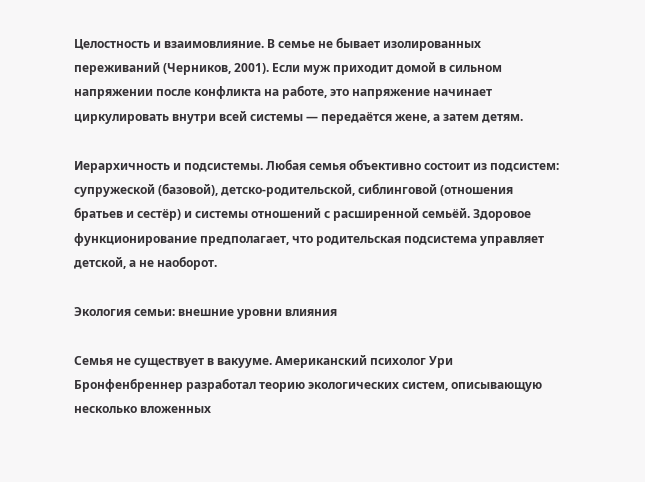Целостность и взаимовлияние. В семье не бывает изолированных переживаний (Черников, 2001). Если муж приходит домой в сильном напряжении после конфликта на работе, это напряжение начинает циркулировать внутри всей системы — передаётся жене, а затем детям.

Иерархичность и подсистемы. Любая семья объективно состоит из подсистем: супружеской (базовой), детско-родительской, сиблинговой (отношения братьев и сестёр) и системы отношений с расширенной семьёй. Здоровое функционирование предполагает, что родительская подсистема управляет детской, а не наоборот.

Экология семьи: внешние уровни влияния

Семья не существует в вакууме. Американский психолог Ури Бронфенбреннер разработал теорию экологических систем, описывающую несколько вложенных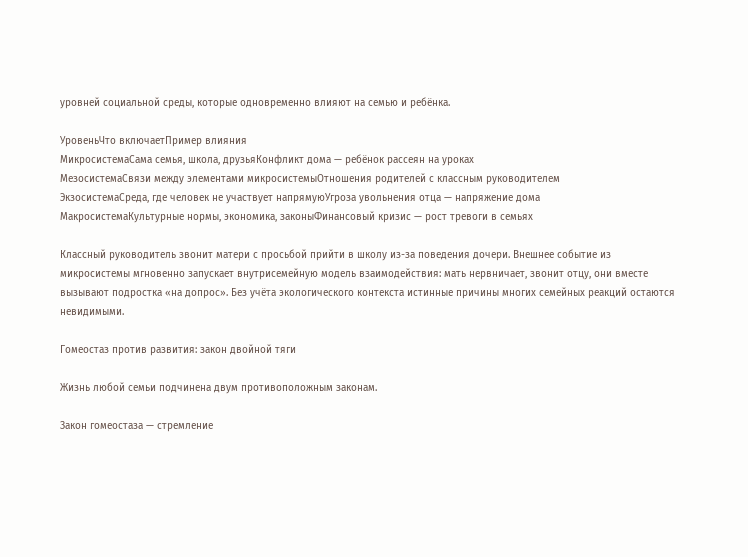уровней социальной среды, которые одновременно влияют на семью и ребёнка.

УровеньЧто включаетПример влияния
МикросистемаСама семья, школа, друзьяКонфликт дома — ребёнок рассеян на уроках
МезосистемаСвязи между элементами микросистемыОтношения родителей с классным руководителем
ЭкзосистемаСреда, где человек не участвует напрямуюУгроза увольнения отца — напряжение дома
МакросистемаКультурные нормы, экономика, законыФинансовый кризис — рост тревоги в семьях

Классный руководитель звонит матери с просьбой прийти в школу из-за поведения дочери. Внешнее событие из микросистемы мгновенно запускает внутрисемейную модель взаимодействия: мать нервничает, звонит отцу, они вместе вызывают подростка «на допрос». Без учёта экологического контекста истинные причины многих семейных реакций остаются невидимыми.

Гомеостаз против развития: закон двойной тяги

Жизнь любой семьи подчинена двум противоположным законам.

Закон гомеостаза — стремление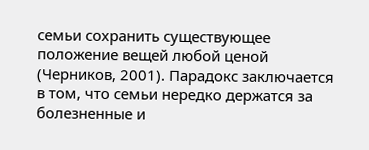семьи сохранить существующее положение вещей любой ценой (Черников, 2001). Парадокс заключается в том, что семьи нередко держатся за болезненные и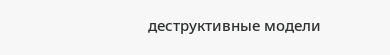деструктивные модели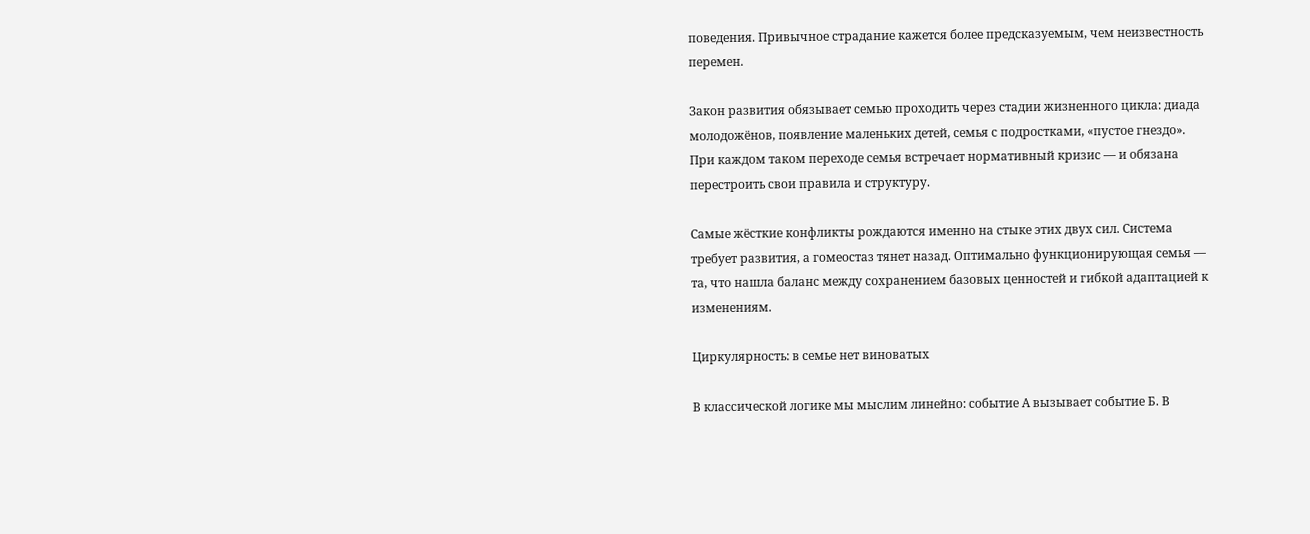поведения. Привычное страдание кажется более предсказуемым, чем неизвестность перемен.

Закон развития обязывает семью проходить через стадии жизненного цикла: диада молодожёнов, появление маленьких детей, семья с подростками, «пустое гнездо». При каждом таком переходе семья встречает нормативный кризис — и обязана перестроить свои правила и структуру.

Самые жёсткие конфликты рождаются именно на стыке этих двух сил. Система требует развития, а гомеостаз тянет назад. Оптимально функционирующая семья — та, что нашла баланс между сохранением базовых ценностей и гибкой адаптацией к изменениям.

Циркулярность: в семье нет виноватых

В классической логике мы мыслим линейно: событие А вызывает событие Б. В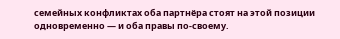семейных конфликтах оба партнёра стоят на этой позиции одновременно — и оба правы по-своему.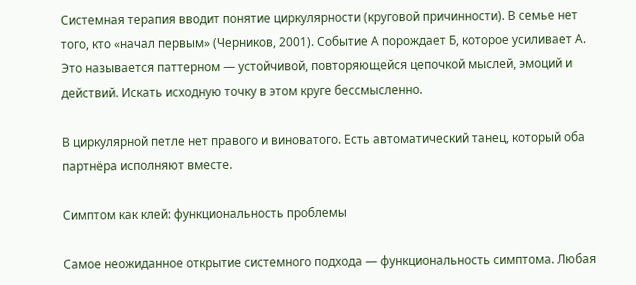Системная терапия вводит понятие циркулярности (круговой причинности). В семье нет того, кто «начал первым» (Черников, 2001). Событие А порождает Б, которое усиливает А. Это называется паттерном — устойчивой, повторяющейся цепочкой мыслей, эмоций и действий. Искать исходную точку в этом круге бессмысленно.

В циркулярной петле нет правого и виноватого. Есть автоматический танец, который оба партнёра исполняют вместе.

Симптом как клей: функциональность проблемы

Самое неожиданное открытие системного подхода — функциональность симптома. Любая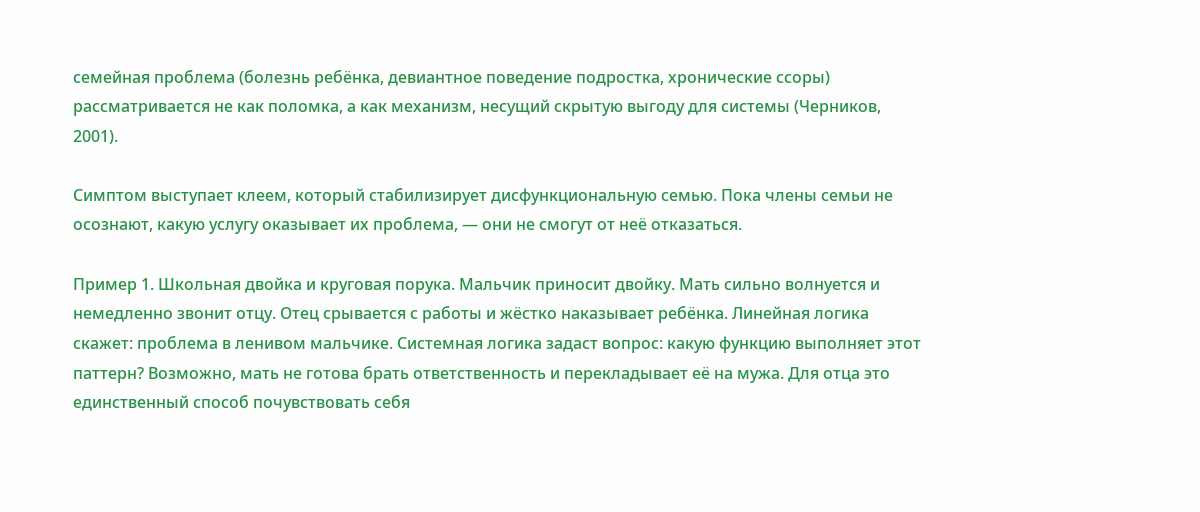семейная проблема (болезнь ребёнка, девиантное поведение подростка, хронические ссоры) рассматривается не как поломка, а как механизм, несущий скрытую выгоду для системы (Черников, 2001).

Симптом выступает клеем, который стабилизирует дисфункциональную семью. Пока члены семьи не осознают, какую услугу оказывает их проблема, — они не смогут от неё отказаться.

Пример 1. Школьная двойка и круговая порука. Мальчик приносит двойку. Мать сильно волнуется и немедленно звонит отцу. Отец срывается с работы и жёстко наказывает ребёнка. Линейная логика скажет: проблема в ленивом мальчике. Системная логика задаст вопрос: какую функцию выполняет этот паттерн? Возможно, мать не готова брать ответственность и перекладывает её на мужа. Для отца это единственный способ почувствовать себя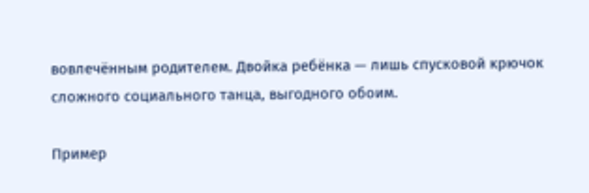вовлечённым родителем. Двойка ребёнка — лишь спусковой крючок сложного социального танца, выгодного обоим.

Пример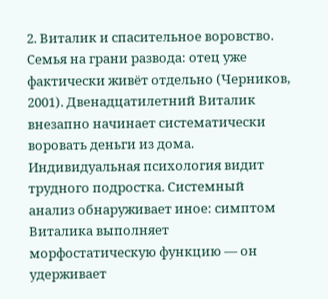2. Виталик и спасительное воровство. Семья на грани развода: отец уже фактически живёт отдельно (Черников, 2001). Двенадцатилетний Виталик внезапно начинает систематически воровать деньги из дома. Индивидуальная психология видит трудного подростка. Системный анализ обнаруживает иное: симптом Виталика выполняет морфостатическую функцию — он удерживает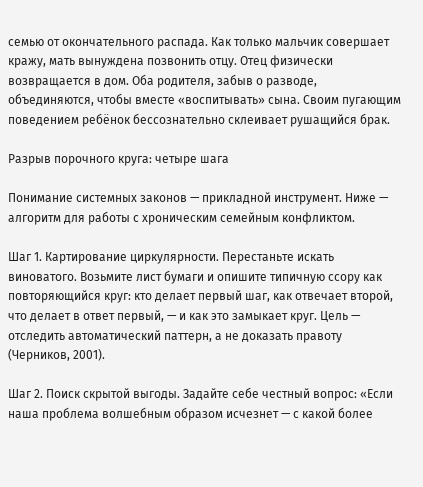семью от окончательного распада. Как только мальчик совершает кражу, мать вынуждена позвонить отцу. Отец физически возвращается в дом. Оба родителя, забыв о разводе, объединяются, чтобы вместе «воспитывать» сына. Своим пугающим поведением ребёнок бессознательно склеивает рушащийся брак.

Разрыв порочного круга: четыре шага

Понимание системных законов — прикладной инструмент. Ниже — алгоритм для работы с хроническим семейным конфликтом.

Шаг 1. Картирование циркулярности. Перестаньте искать виноватого. Возьмите лист бумаги и опишите типичную ссору как повторяющийся круг: кто делает первый шаг, как отвечает второй, что делает в ответ первый, — и как это замыкает круг. Цель — отследить автоматический паттерн, а не доказать правоту (Черников, 2001).

Шаг 2. Поиск скрытой выгоды. Задайте себе честный вопрос: «Если наша проблема волшебным образом исчезнет — с какой более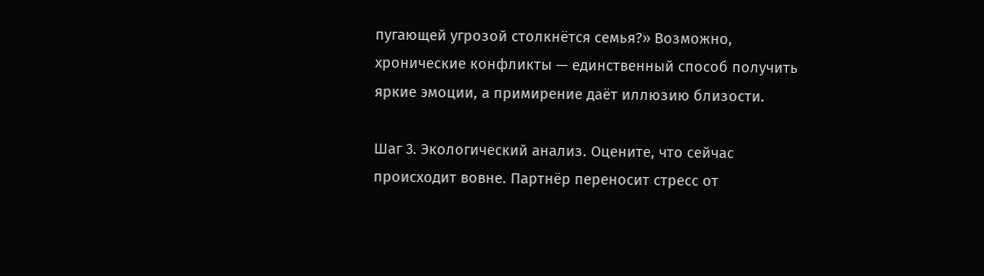пугающей угрозой столкнётся семья?» Возможно, хронические конфликты — единственный способ получить яркие эмоции, а примирение даёт иллюзию близости.

Шаг 3. Экологический анализ. Оцените, что сейчас происходит вовне. Партнёр переносит стресс от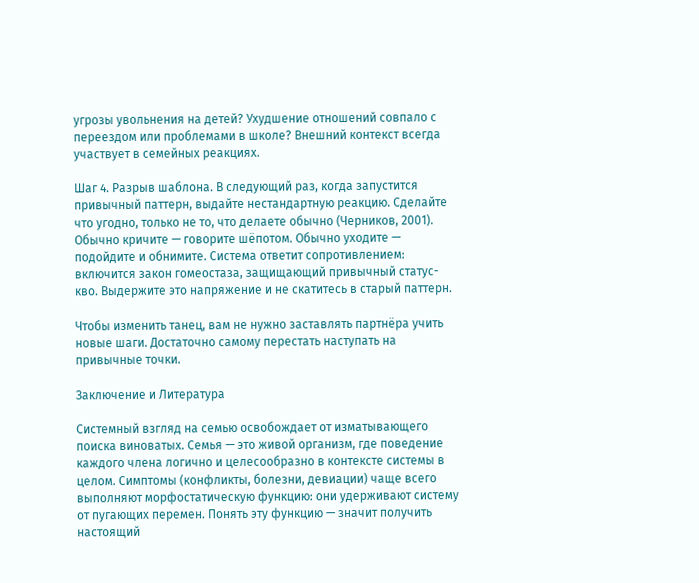угрозы увольнения на детей? Ухудшение отношений совпало с переездом или проблемами в школе? Внешний контекст всегда участвует в семейных реакциях.

Шаг 4. Разрыв шаблона. В следующий раз, когда запустится привычный паттерн, выдайте нестандартную реакцию. Сделайте что угодно, только не то, что делаете обычно (Черников, 2001). Обычно кричите — говорите шёпотом. Обычно уходите — подойдите и обнимите. Система ответит сопротивлением: включится закон гомеостаза, защищающий привычный статус-кво. Выдержите это напряжение и не скатитесь в старый паттерн.

Чтобы изменить танец, вам не нужно заставлять партнёра учить новые шаги. Достаточно самому перестать наступать на привычные точки.

Заключение и Литература

Системный взгляд на семью освобождает от изматывающего поиска виноватых. Семья — это живой организм, где поведение каждого члена логично и целесообразно в контексте системы в целом. Симптомы (конфликты, болезни, девиации) чаще всего выполняют морфостатическую функцию: они удерживают систему от пугающих перемен. Понять эту функцию — значит получить настоящий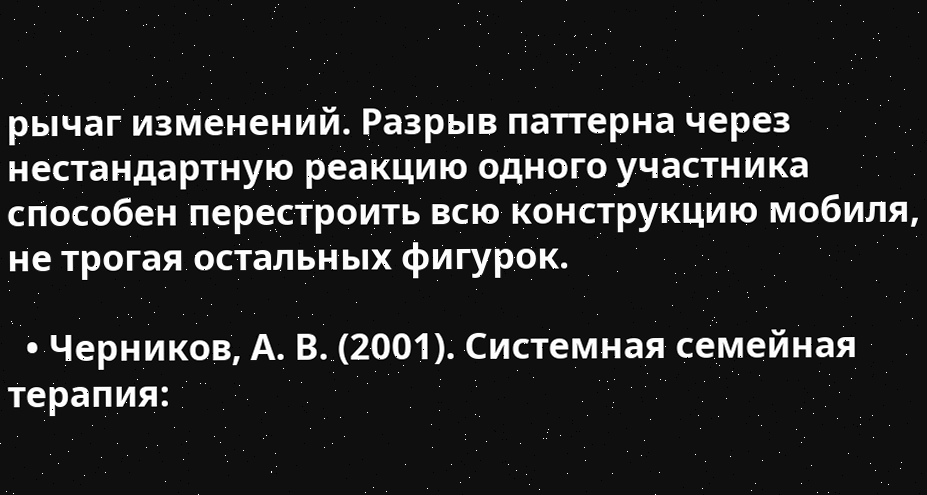рычаг изменений. Разрыв паттерна через нестандартную реакцию одного участника способен перестроить всю конструкцию мобиля, не трогая остальных фигурок.

  • Черников, А. В. (2001). Системная семейная терапия: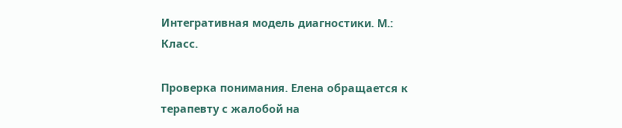Интегративная модель диагностики. М.: Класс.

Проверка понимания. Елена обращается к терапевту с жалобой на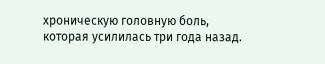хроническую головную боль, которая усилилась три года назад.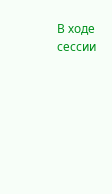В ходе сессии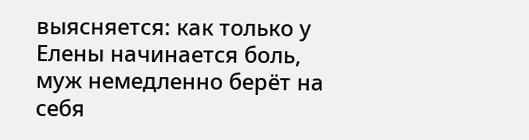выясняется: как только у Елены начинается боль, муж немедленно берёт на себя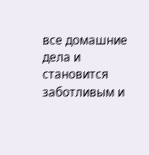все домашние дела и становится заботливым и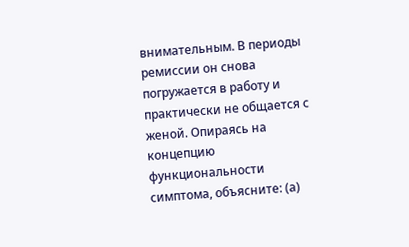внимательным. В периоды ремиссии он снова погружается в работу и практически не общается с женой. Опираясь на концепцию функциональности симптома, объясните: (а)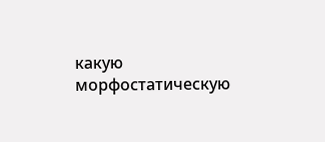какую морфостатическую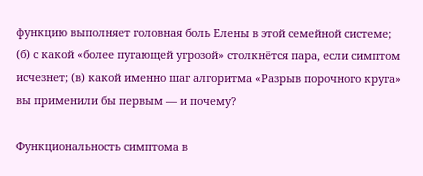функцию выполняет головная боль Елены в этой семейной системе; (б) с какой «более пугающей угрозой» столкнётся пара, если симптом исчезнет; (в) какой именно шаг алгоритма «Разрыв порочного круга» вы применили бы первым — и почему?

Функциональность симптома в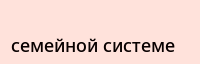семейной системе